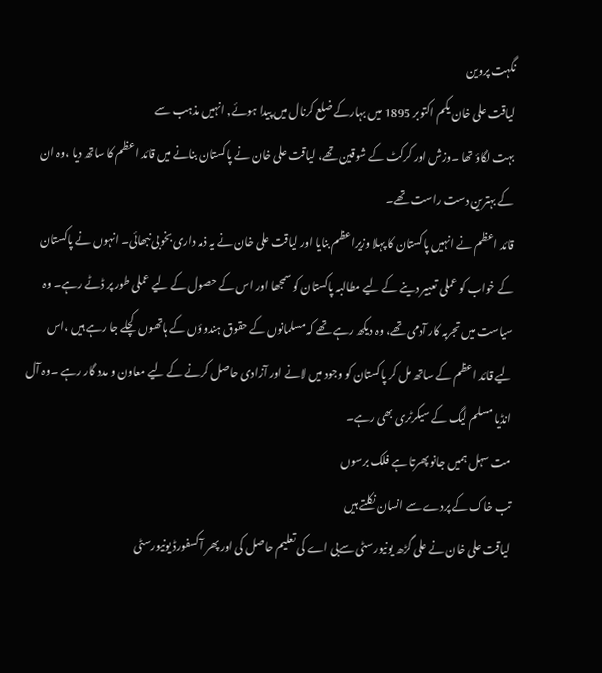نگہت پروین
لیاقت علی خان یکم اکتوبر 1895 میں بہارکے ضلع کرنال میں پیدا ہوئے, انہیں مذہب سے
بہت لگاؤ تھا ۔وزش اور کرکٹ کے شوقین تھے، لیاقت علی خان نے پاکستان بنانے میں قائد اعظم کا ساتھ دیا ،وہ ان کے بہترین دست راست تھے۔
قائد اعظم نے انہیں پاکستان کا پہلا وزیراعظم بنایا اور لیاقت علی خان نے یہ ذمہ داری بخوبی نبھائی۔ انہوں نے پاکستان کے خواب کو عملی تعبیر دینے کے لیے مطالبہ پاکستان کو سمجھا اور اس کے حصول کے لیے عملی طور پر ڈٹے رہے۔ وہ سیاست میں تجربہ کار آدمی تھے، وہ دیکھ رہے تھے کہ مسلمانوں کے حقوق ہندوؤں کے ہاتھوں کچلے جا رہے ہیں ،اس لیے قائد اعظم کے ساتھ مل کر پاکستان کو وجود میں لانے اور آزادی حاصل کرنے کے لیے معاون و مدد گار رہے ۔وہ آل انڈیا مسلم لیگ کے سیکرٹری بھی رہے۔
مت سہل ہمیں جانو پھرتا ہے فلک برسوں
تب خاک کے پردے سے انسان نکلتے ہیں
لیاقت علی خان نے علی گڑھ یونیورسٹی سےبی اے کی تعلیم حاصل کی اور پھر آکسفورڈ یونیورسٹی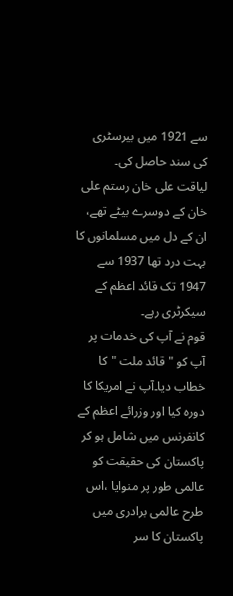سے 1921 میں بیرسٹری کی سند حاصل کی۔
لیاقت علی خان رستم علی خان کے دوسرے بیٹے تھے، ان کے دل میں مسلمانوں کا بہت درد تھا 1937 سے 1947 تک قائد اعظم کے سیکرٹری رہے۔
قوم نے آپ کی خدمات پر آپ کو "قائد ملت "کا خطاب دیا۔آپ نے امریکا کا دورہ کیا اور وزرائے اعظم کے کانفرنس میں شامل ہو کر پاکستان کی حقیقت کو عالمی طور پر منوایا ،اس طرح عالمی برادری میں پاکستان کا سر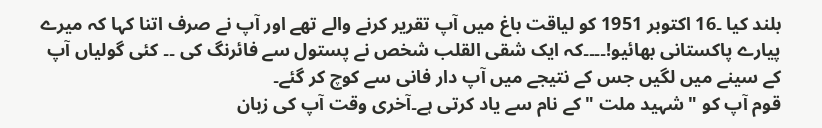بلند کیا ۔16 اکتوبر 1951 کو لیاقت باغ میں آپ تقریر کرنے والے تھے اور آپ نے صرف اتنا کہا کہ میرے پیارے پاکستانی بھائیو!۔۔۔۔کہ ایک شقی القلب شخص نے پستول سے فائرنگ کی ۔۔ کئی گولیاں آپ کے سینے میں لگیں جس کے نتیجے میں آپ دار فانی سے کوچ کر گئے۔
قوم آپ کو "شہید ملت "کے نام سے یاد کرتی ہے۔آخری وقت آپ کی زبان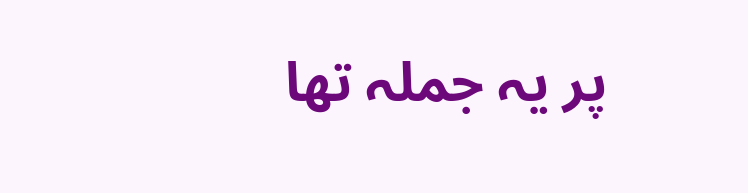پر یہ جملہ تھا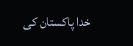خدا پاکستان کی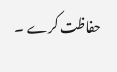حفاظت کرے ۔